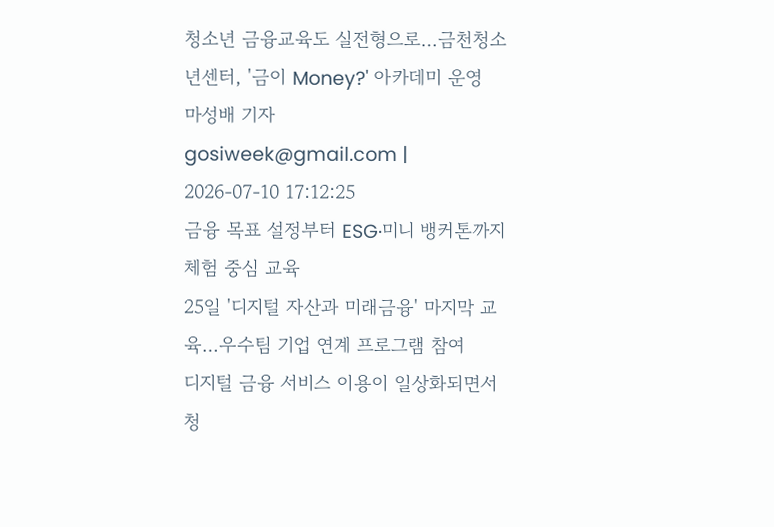청소년 금융교육도 실전형으로…금천청소년센터, '금이 Money?' 아카데미 운영
마성배 기자
gosiweek@gmail.com | 2026-07-10 17:12:25
금융 목표 설정부터 ESG·미니 뱅커톤까지 체험 중심 교육
25일 '디지털 자산과 미래금융' 마지막 교육…우수팀 기업 연계 프로그램 참여
디지털 금융 서비스 이용이 일상화되면서 청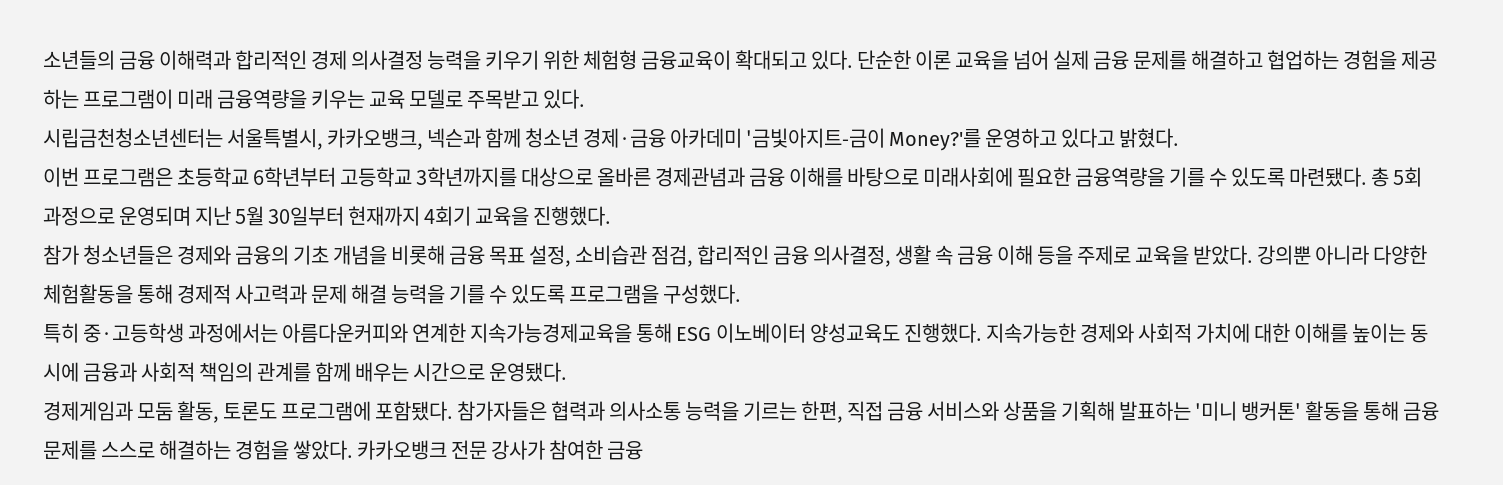소년들의 금융 이해력과 합리적인 경제 의사결정 능력을 키우기 위한 체험형 금융교육이 확대되고 있다. 단순한 이론 교육을 넘어 실제 금융 문제를 해결하고 협업하는 경험을 제공하는 프로그램이 미래 금융역량을 키우는 교육 모델로 주목받고 있다.
시립금천청소년센터는 서울특별시, 카카오뱅크, 넥슨과 함께 청소년 경제·금융 아카데미 '금빛아지트-금이 Money?'를 운영하고 있다고 밝혔다.
이번 프로그램은 초등학교 6학년부터 고등학교 3학년까지를 대상으로 올바른 경제관념과 금융 이해를 바탕으로 미래사회에 필요한 금융역량을 기를 수 있도록 마련됐다. 총 5회 과정으로 운영되며 지난 5월 30일부터 현재까지 4회기 교육을 진행했다.
참가 청소년들은 경제와 금융의 기초 개념을 비롯해 금융 목표 설정, 소비습관 점검, 합리적인 금융 의사결정, 생활 속 금융 이해 등을 주제로 교육을 받았다. 강의뿐 아니라 다양한 체험활동을 통해 경제적 사고력과 문제 해결 능력을 기를 수 있도록 프로그램을 구성했다.
특히 중·고등학생 과정에서는 아름다운커피와 연계한 지속가능경제교육을 통해 ESG 이노베이터 양성교육도 진행했다. 지속가능한 경제와 사회적 가치에 대한 이해를 높이는 동시에 금융과 사회적 책임의 관계를 함께 배우는 시간으로 운영됐다.
경제게임과 모둠 활동, 토론도 프로그램에 포함됐다. 참가자들은 협력과 의사소통 능력을 기르는 한편, 직접 금융 서비스와 상품을 기획해 발표하는 '미니 뱅커톤' 활동을 통해 금융 문제를 스스로 해결하는 경험을 쌓았다. 카카오뱅크 전문 강사가 참여한 금융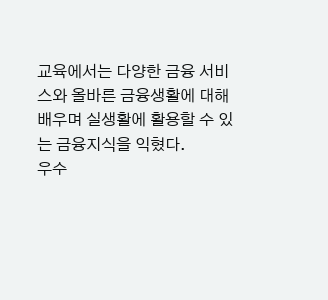교육에서는 다양한 금융 서비스와 올바른 금융생활에 대해 배우며 실생활에 활용할 수 있는 금융지식을 익혔다.
우수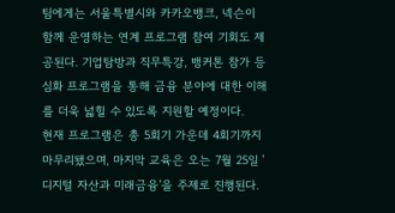팀에게는 서울특별시와 카카오뱅크, 넥슨이 함께 운영하는 연계 프로그램 참여 기회도 제공된다. 기업탐방과 직무특강, 뱅커톤 참가 등 심화 프로그램을 통해 금융 분야에 대한 이해를 더욱 넓힐 수 있도록 지원할 예정이다.
현재 프로그램은 총 5회기 가운데 4회기까지 마무리됐으며, 마지막 교육은 오는 7월 25일 '디지털 자산과 미래금융'을 주제로 진행된다.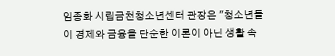임종화 시립금천청소년센터 관장은 "청소년들이 경제와 금융을 단순한 이론이 아닌 생활 속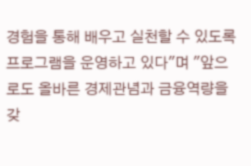경험을 통해 배우고 실천할 수 있도록 프로그램을 운영하고 있다"며 "앞으로도 올바른 경제관념과 금융역량을 갖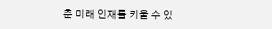춘 미래 인재를 키울 수 있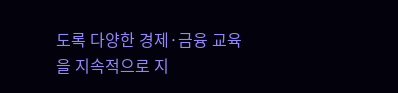도록 다양한 경제·금융 교육을 지속적으로 지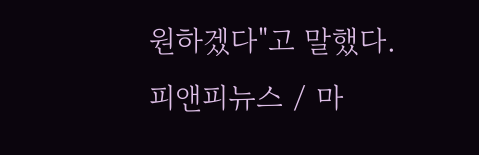원하겠다"고 말했다.
피앤피뉴스 / 마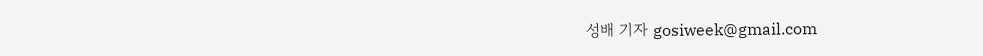성배 기자 gosiweek@gmail.com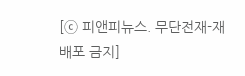[ⓒ 피앤피뉴스. 무단전재-재배포 금지]